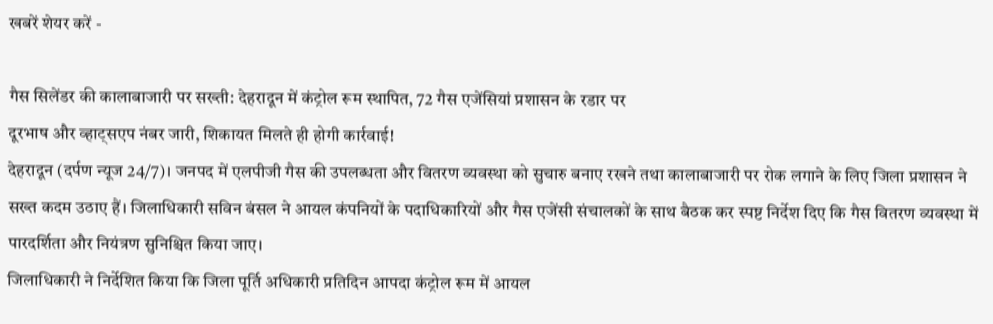खबरें शेयर करें -

गैस सिलेंडर की कालाबाजारी पर सख्ती: देहरादून में कंट्रोल रूम स्थापित, 72 गैस एजेंसियां प्रशासन के रडार पर
दूरभाष और व्हाट्सएप नंबर जारी, शिकायत मिलते ही होगी कार्रवाई!
देहरादून (दर्पण न्यूज 24/7)। जनपद में एलपीजी गैस की उपलब्धता और वितरण व्यवस्था को सुचारु बनाए रखने तथा कालाबाजारी पर रोक लगाने के लिए जिला प्रशासन ने सख्त कदम उठाए हैं। जिलाधिकारी सविन बंसल ने आयल कंपनियों के पदाधिकारियों और गैस एजेंसी संचालकों के साथ बैठक कर स्पष्ट निर्देश दिए कि गैस वितरण व्यवस्था में पारदर्शिता और नियंत्रण सुनिश्चित किया जाए।
जिलाधिकारी ने निर्देशित किया कि जिला पूर्ति अधिकारी प्रतिदिन आपदा कंट्रोल रूम में आयल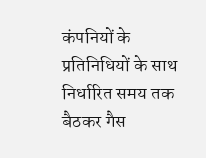कंपनियों के प्रतिनिधियों के साथ निर्धारित समय तक बैठकर गैस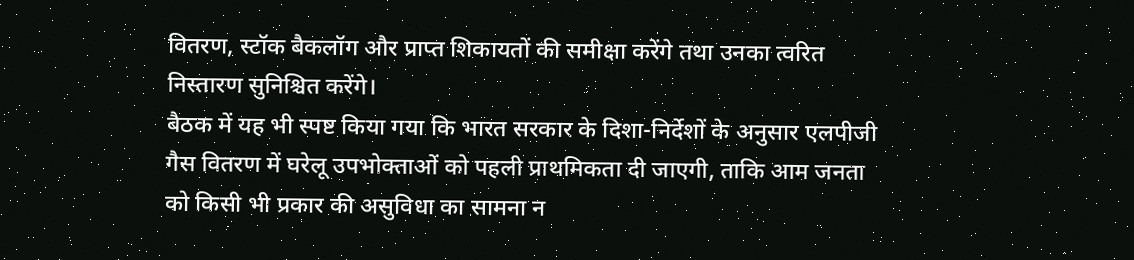वितरण, स्टॉक बैकलॉग और प्राप्त शिकायतों की समीक्षा करेंगे तथा उनका त्वरित निस्तारण सुनिश्चित करेंगे।
बैठक में यह भी स्पष्ट किया गया कि भारत सरकार के दिशा-निर्देशों के अनुसार एलपीजी गैस वितरण में घरेलू उपभोक्ताओं को पहली प्राथमिकता दी जाएगी, ताकि आम जनता को किसी भी प्रकार की असुविधा का सामना न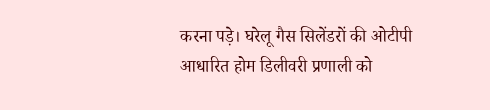करना पड़े। घरेलू गैस सिलेंडरों की ओटीपी आधारित होम डिलीवरी प्रणाली को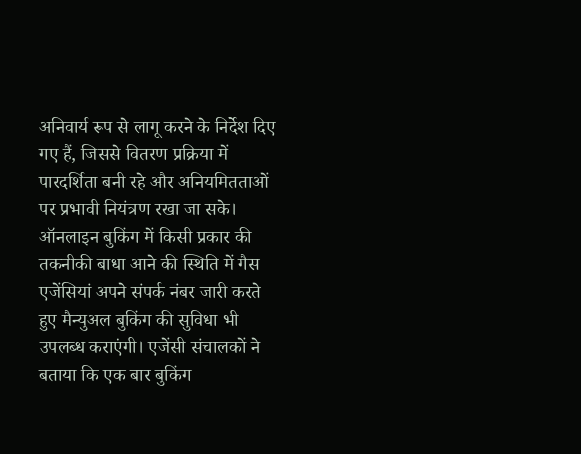अनिवार्य रूप से लागू करने के निर्देश दिए गए हैं, जिससे वितरण प्रक्रिया में पारदर्शिता बनी रहे और अनियमितताओं पर प्रभावी नियंत्रण रखा जा सके।
ऑनलाइन बुकिंग में किसी प्रकार की तकनीकी बाधा आने की स्थिति में गैस एजेंसियां अपने संपर्क नंबर जारी करते हुए मैन्युअल बुकिंग की सुविधा भी उपलब्ध कराएंगी। एजेंसी संचालकों ने बताया कि एक बार बुकिंग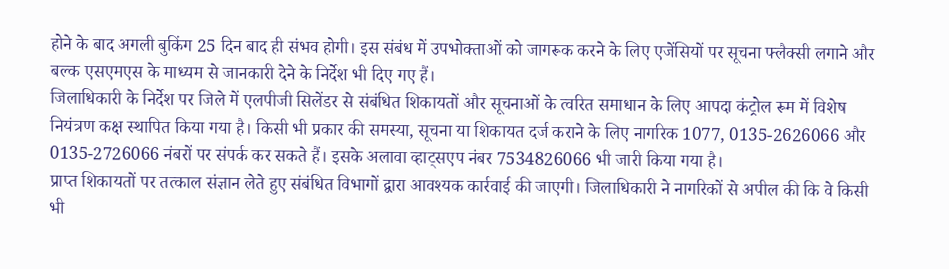होने के बाद अगली बुकिंग 25 दिन बाद ही संभव होगी। इस संबंध में उपभोक्ताओं को जागरूक करने के लिए एजेंसियों पर सूचना फ्लैक्सी लगाने और बल्क एसएमएस के माध्यम से जानकारी देने के निर्देश भी दिए गए हैं।
जिलाधिकारी के निर्देश पर जिले में एलपीजी सिलेंडर से संबंधित शिकायतों और सूचनाओं के त्वरित समाधान के लिए आपदा कंट्रोल रूम में विशेष नियंत्रण कक्ष स्थापित किया गया है। किसी भी प्रकार की समस्या, सूचना या शिकायत दर्ज कराने के लिए नागरिक 1077, 0135-2626066 और 0135-2726066 नंबरों पर संपर्क कर सकते हैं। इसके अलावा व्हाट्सएप नंबर 7534826066 भी जारी किया गया है।
प्राप्त शिकायतों पर तत्काल संज्ञान लेते हुए संबंधित विभागों द्वारा आवश्यक कार्रवाई की जाएगी। जिलाधिकारी ने नागरिकों से अपील की कि वे किसी भी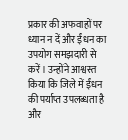प्रकार की अफवाहों पर ध्यान न दें और ईंधन का उपयोग समझदारी से करें। उन्होंने आश्वस्त किया कि जिले में ईंधन की पर्याप्त उपलब्धता है और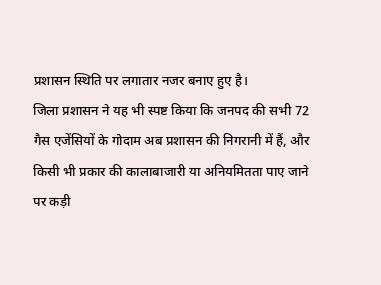प्रशासन स्थिति पर लगातार नजर बनाए हुए है।
जिला प्रशासन ने यह भी स्पष्ट किया कि जनपद की सभी 72 गैस एजेंसियों के गोदाम अब प्रशासन की निगरानी में हैं, और किसी भी प्रकार की कालाबाजारी या अनियमितता पाए जाने पर कड़ी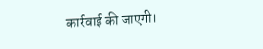कार्रवाई की जाएगी।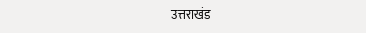उत्तराखंड